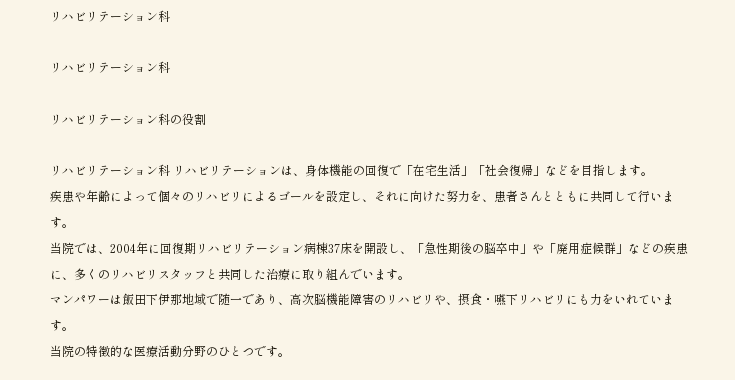リハビリテーション科

リハビリテーション科

リハビリテーション科の役割

リハビリテーション科 リハビリテーションは、身体機能の回復で「在宅生活」「社会復帰」などを目指します。
疾患や年齢によって個々のリハビリによるゴールを設定し、それに向けた努力を、患者さんとともに共同して行います。
当院では、2004年に回復期リハビリテーション病棟37床を開設し、「急性期後の脳卒中」や「廃用症候群」などの疾患に、多くのリハビリスタッフと共同した治療に取り組んでいます。
マンパワーは飯田下伊那地域で随一であり、高次脳機能障害のリハビリや、摂食・嚥下リハビリにも力をいれています。
当院の特徴的な医療活動分野のひとつです。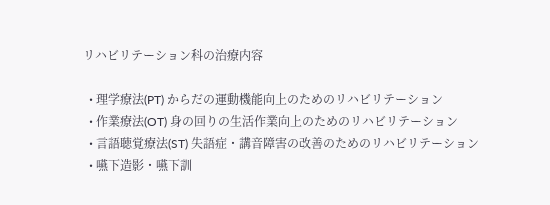リハビリテーション科の治療内容

  • 理学療法(PT) からだの運動機能向上のためのリハビリテーション
  • 作業療法(OT) 身の回りの生活作業向上のためのリハビリテーション
  • 言語聴覚療法(ST) 失語症・講音障害の改善のためのリハビリテーション
  • 嚥下造影・嚥下訓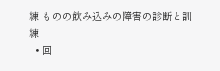練 ものの飲み込みの障害の診断と訓練
  • 回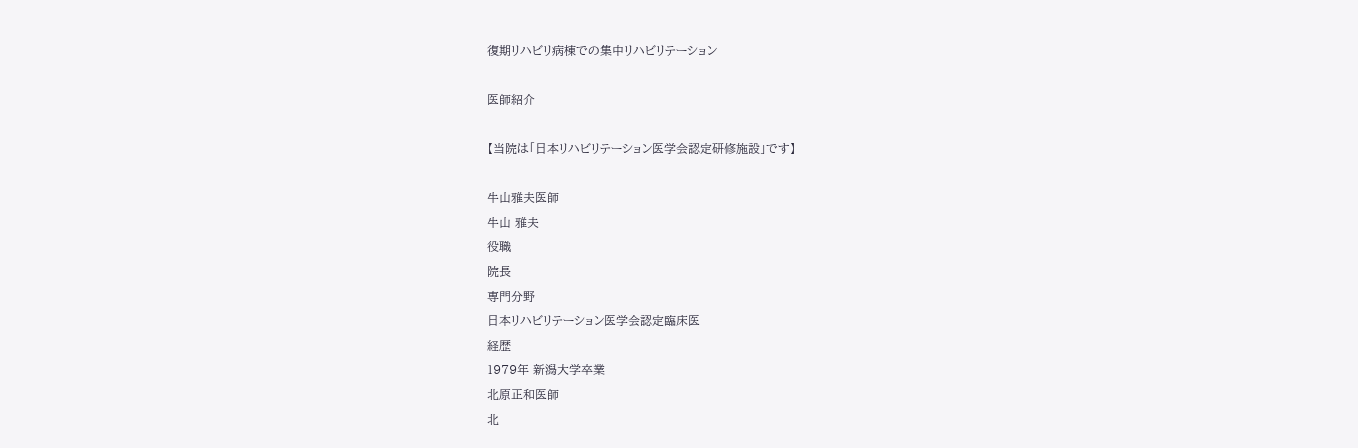復期リハビリ病棟での集中リハビリテーション

医師紹介

【当院は「日本リハビリテーション医学会認定研修施設」です】

牛山雅夫医師
牛山 雅夫
役職
院長
専門分野
日本リハビリテーション医学会認定臨床医
経歴
1979年 新潟大学卒業
北原正和医師
北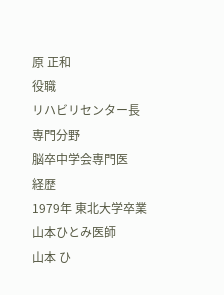原 正和
役職
リハビリセンター長
専門分野
脳卒中学会専門医
経歴
1979年 東北大学卒業
山本ひとみ医師
山本 ひ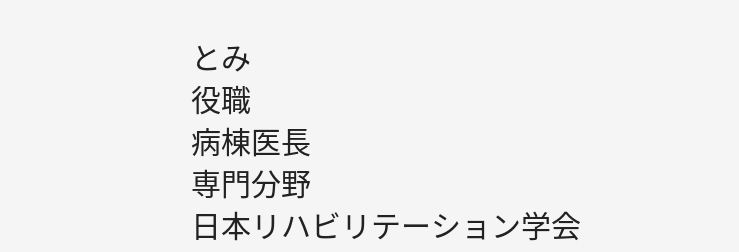とみ
役職
病棟医長
専門分野
日本リハビリテーション学会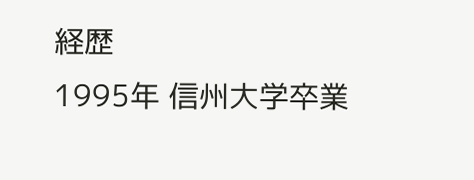経歴
1995年 信州大学卒業